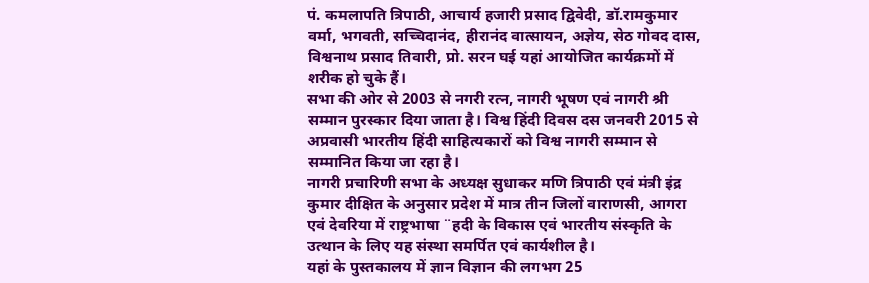पं. कमलापति त्रिपाठी, आचार्य हजारी प्रसाद द्विवेदी, डॉ.रामकुमार वर्मा, भगवती, सच्चिदानंद, हीरानंद वात्सायन, अज्ञेय, सेठ गोवद दास, विश्वनाथ प्रसाद तिवारी, प्रो. सरन घई यहां आयोजित कार्यक्रमों में शरीक हो चुके हैं।
सभा की ओर से 2003 से नगरी रत्न, नागरी भूषण एवं नागरी श्री सम्मान पुरस्कार दिया जाता है। विश्व हिंदी दिवस दस जनवरी 2015 से अप्रवासी भारतीय हिंदी साहित्यकारों को विश्व नागरी सम्मान से सम्मानित किया जा रहा है।
नागरी प्रचारिणी सभा के अध्यक्ष सुधाकर मणि त्रिपाठी एवं मंत्री इंद्र कुमार दीक्षित के अनुसार प्रदेश में मात्र तीन जिलों वाराणसी, आगरा एवं देवरिया में राष्ट्रभाषा ¨हदी के विकास एवं भारतीय संस्कृति के उत्थान के लिए यह संस्था समर्पित एवं कार्यशील है।
यहां के पुस्तकालय में ज्ञान विज्ञान की लगभग 25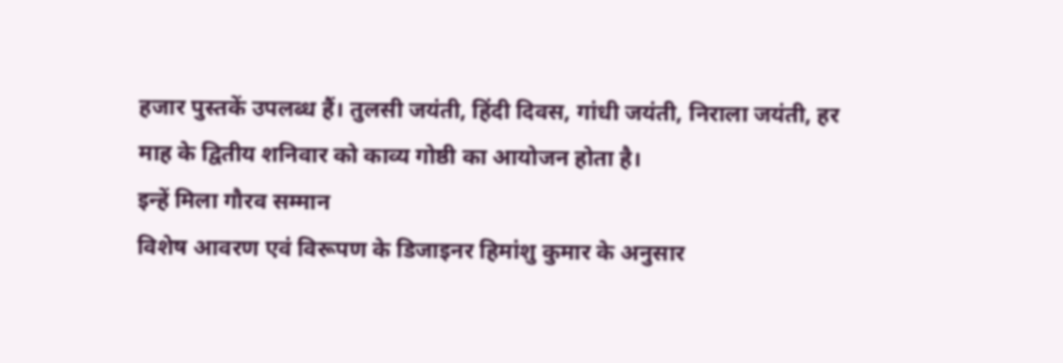हजार पुस्तकें उपलब्ध हैं। तुलसी जयंती, हिंदी दिवस, गांधी जयंती, निराला जयंती, हर माह के द्वितीय शनिवार को काव्य गोष्ठी का आयोजन होता है।
इन्हें मिला गौरव सम्मान
विशेष आवरण एवं विरूपण के डिजाइनर हिमांशु कुमार के अनुसार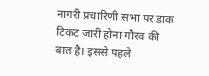नागरी प्रचारिणी सभा पर डाक टिकट जारी होना गौरव की बात है। इससे पहले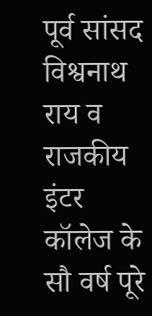पूर्व सांसद विश्वनाथ राय व राजकीय इंटर कॉलेज के सौ वर्ष पूरे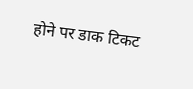होने पर डाक टिकट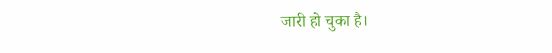जारी हो चुका है।